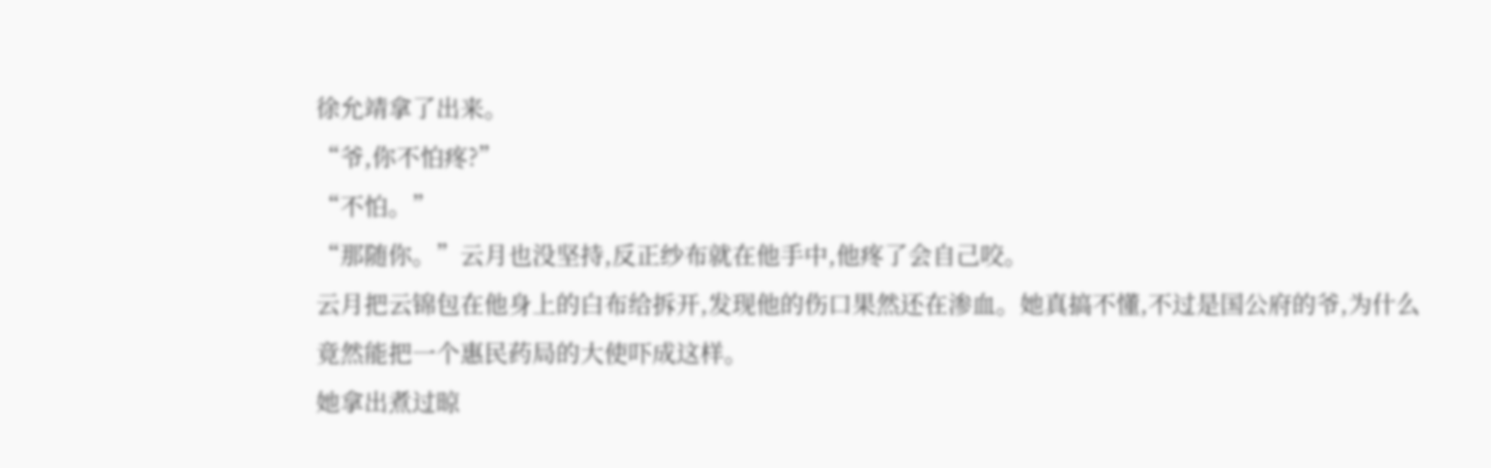徐允靖拿了出来。
“爷,你不怕疼?”
“不怕。”
“那随你。”云月也没坚持,反正纱布就在他手中,他疼了会自己咬。
云月把云锦包在他身上的白布给拆开,发现他的伤口果然还在渗血。她真搞不懂,不过是国公府的爷,为什么竟然能把一个惠民药局的大使吓成这样。
她拿出煮过晾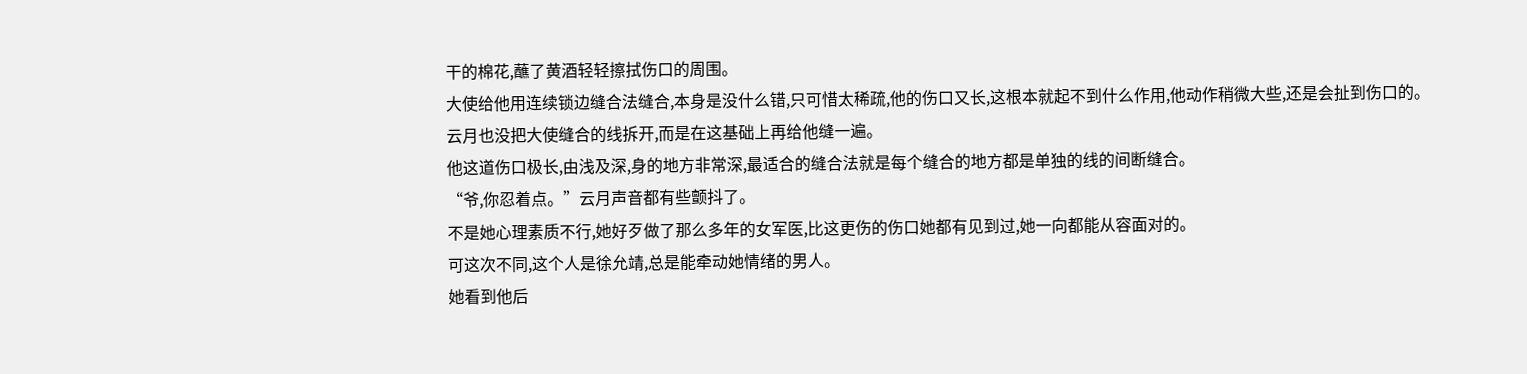干的棉花,蘸了黄酒轻轻擦拭伤口的周围。
大使给他用连续锁边缝合法缝合,本身是没什么错,只可惜太稀疏,他的伤口又长,这根本就起不到什么作用,他动作稍微大些,还是会扯到伤口的。
云月也没把大使缝合的线拆开,而是在这基础上再给他缝一遍。
他这道伤口极长,由浅及深,身的地方非常深,最适合的缝合法就是每个缝合的地方都是单独的线的间断缝合。
“爷,你忍着点。”云月声音都有些颤抖了。
不是她心理素质不行,她好歹做了那么多年的女军医,比这更伤的伤口她都有见到过,她一向都能从容面对的。
可这次不同,这个人是徐允靖,总是能牵动她情绪的男人。
她看到他后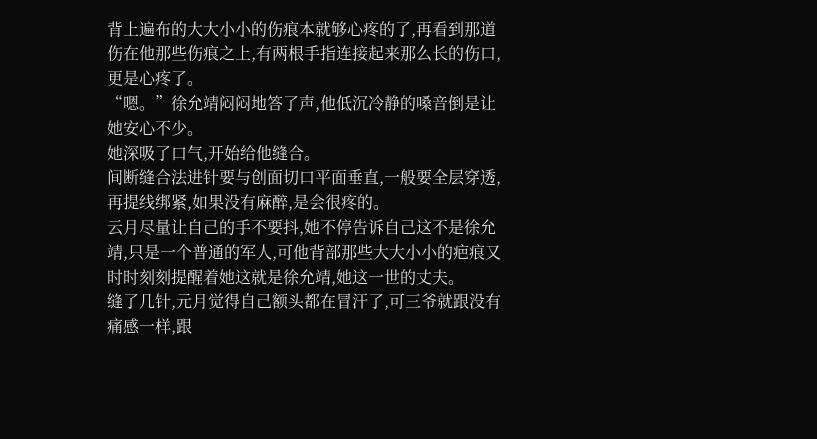背上遍布的大大小小的伤痕本就够心疼的了,再看到那道伤在他那些伤痕之上,有两根手指连接起来那么长的伤口,更是心疼了。
“嗯。”徐允靖闷闷地答了声,他低沉冷静的嗓音倒是让她安心不少。
她深吸了口气,开始给他缝合。
间断缝合法进针要与创面切口平面垂直,一般要全层穿透,再提线绑紧,如果没有麻醉,是会很疼的。
云月尽量让自己的手不要抖,她不停告诉自己这不是徐允靖,只是一个普通的军人,可他背部那些大大小小的疤痕又时时刻刻提醒着她这就是徐允靖,她这一世的丈夫。
缝了几针,元月觉得自己额头都在冒汗了,可三爷就跟没有痛感一样,跟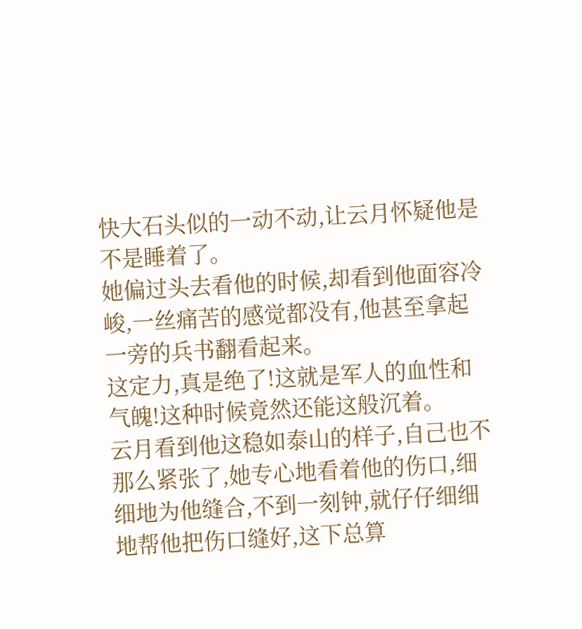快大石头似的一动不动,让云月怀疑他是不是睡着了。
她偏过头去看他的时候,却看到他面容冷峻,一丝痛苦的感觉都没有,他甚至拿起一旁的兵书翻看起来。
这定力,真是绝了!这就是军人的血性和气魄!这种时候竟然还能这般沉着。
云月看到他这稳如泰山的样子,自己也不那么紧张了,她专心地看着他的伤口,细细地为他缝合,不到一刻钟,就仔仔细细地帮他把伤口缝好,这下总算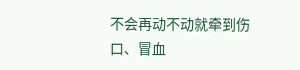不会再动不动就牵到伤口、冒血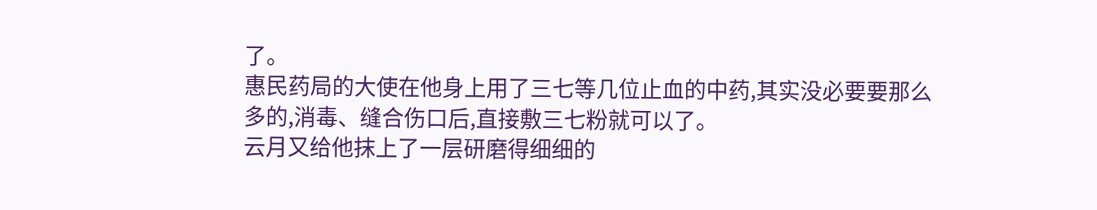了。
惠民药局的大使在他身上用了三七等几位止血的中药,其实没必要要那么多的,消毒、缝合伤口后,直接敷三七粉就可以了。
云月又给他抹上了一层研磨得细细的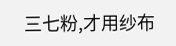三七粉,才用纱布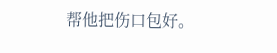帮他把伤口包好。